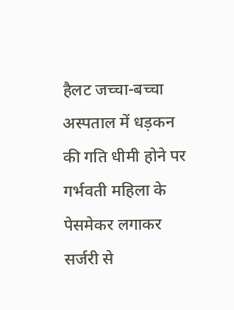हैलट जच्चा-बच्चा अस्पताल में धड़कन की गति धीमी होने पर गर्भवती महिला के पेसमेकर लगाकर सर्जरी से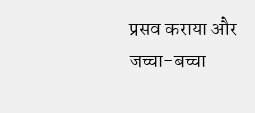प्रसव कराया और जच्चा-बच्चा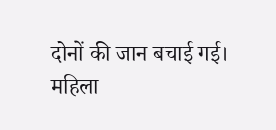दोनों की जान बचाई गई। महिला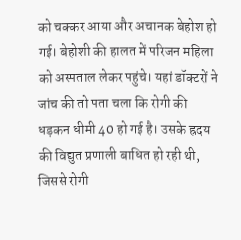को चक्कर आया और अचानक बेहोश हो गई। बेहोशी की हालत में परिजन महिला को अस्पताल लेकर पहुंचे। यहां डॉक्टरों ने जांच की तो पता चला कि रोगी की धड़कन धीमी 40 हो गई है। उसके ह्रदय की विद्युत प्रणाली बाधित हो रही थी, जिससे रोगी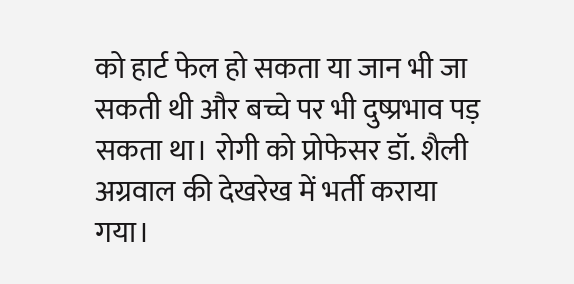को हार्ट फेल हो सकता या जान भी जा सकती थी और बच्चे पर भी दुष्प्रभाव पड़ सकता था। रोगी को प्रोफेसर डॉ. शैली अग्रवाल की देखरेख में भर्ती कराया गया।